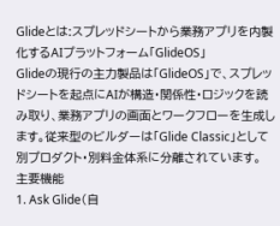Glideとは:スプレッドシートから業務アプリを内製化するAIプラットフォーム「GlideOS」
Glideの現行の主力製品は「GlideOS」で、スプレッドシートを起点にAIが構造・関係性・ロジックを読み取り、業務アプリの画面とワークフローを生成します。従来型のビルダーは「Glide Classic」として別プロダクト・別料金体系に分離されています。
主要機能
1. Ask Glide(自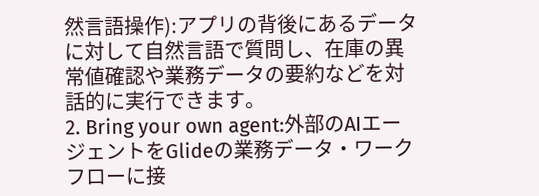然言語操作):アプリの背後にあるデータに対して自然言語で質問し、在庫の異常値確認や業務データの要約などを対話的に実行できます。
2. Bring your own agent:外部のAIエージェントをGlideの業務データ・ワークフローに接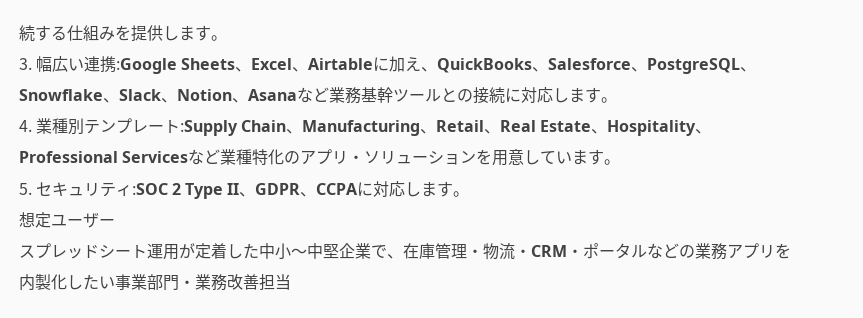続する仕組みを提供します。
3. 幅広い連携:Google Sheets、Excel、Airtableに加え、QuickBooks、Salesforce、PostgreSQL、Snowflake、Slack、Notion、Asanaなど業務基幹ツールとの接続に対応します。
4. 業種別テンプレート:Supply Chain、Manufacturing、Retail、Real Estate、Hospitality、Professional Servicesなど業種特化のアプリ・ソリューションを用意しています。
5. セキュリティ:SOC 2 Type II、GDPR、CCPAに対応します。
想定ユーザー
スプレッドシート運用が定着した中小〜中堅企業で、在庫管理・物流・CRM・ポータルなどの業務アプリを内製化したい事業部門・業務改善担当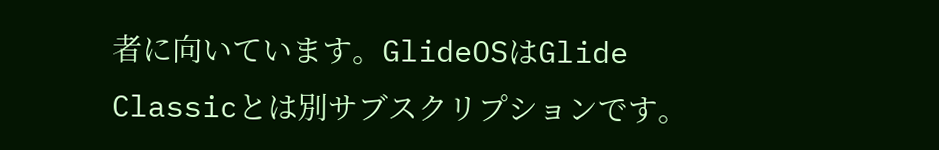者に向いています。GlideOSはGlide Classicとは別サブスクリプションです。